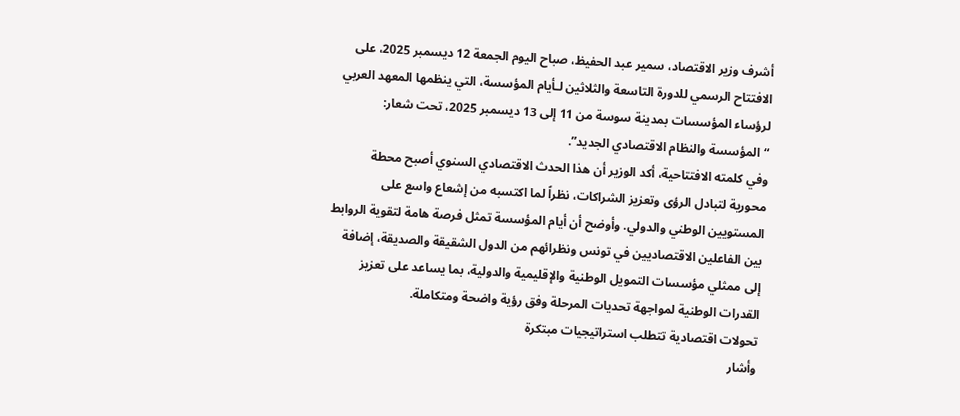أشرف وزير الاقتصاد، سمير عبد الحفيظ، صباح اليوم الجمعة 12 ديسمبر 2025، على الافتتاح الرسمي للدورة التاسعة والثلاثين لـأيام المؤسسة، التي ينظمها المعهد العربي لرؤساء المؤسسات بمدينة سوسة من 11 إلى 13 ديسمبر 2025، تحت شعار: “المؤسسة والنظام الاقتصادي الجديد”.
وفي كلمته الافتتاحية، أكد الوزير أن هذا الحدث الاقتصادي السنوي أصبح محطة محورية لتبادل الرؤى وتعزيز الشراكات، نظراً لما اكتسبه من إشعاع واسع على المستويين الوطني والدولي. وأوضح أن أيام المؤسسة تمثل فرصة هامة لتقوية الروابط بين الفاعلين الاقتصاديين في تونس ونظرائهم من الدول الشقيقة والصديقة، إضافة إلى ممثلي مؤسسات التمويل الوطنية والإقليمية والدولية، بما يساعد على تعزيز القدرات الوطنية لمواجهة تحديات المرحلة وفق رؤية واضحة ومتكاملة.
تحولات اقتصادية تتطلب استراتيجيات مبتكرة
وأشار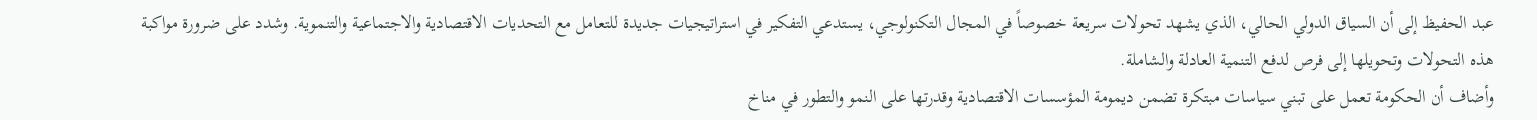عبد الحفيظ إلى أن السياق الدولي الحالي، الذي يشهد تحولات سريعة خصوصاً في المجال التكنولوجي، يستدعي التفكير في استراتيجيات جديدة للتعامل مع التحديات الاقتصادية والاجتماعية والتنموية. وشدد على ضرورة مواكبة هذه التحولات وتحويلها إلى فرص لدفع التنمية العادلة والشاملة.
وأضاف أن الحكومة تعمل على تبني سياسات مبتكرة تضمن ديمومة المؤسسات الاقتصادية وقدرتها على النمو والتطور في مناخ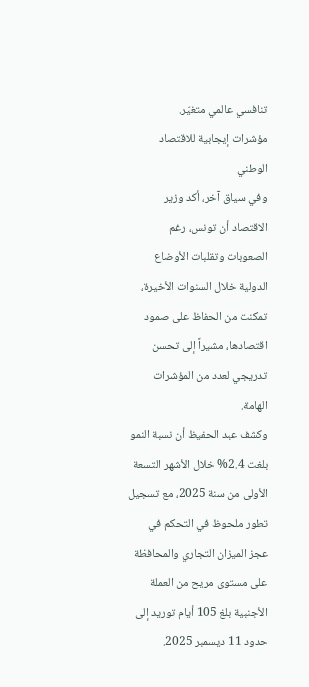تنافسي عالمي متغيّر.
مؤشرات إيجابية للاقتصاد الوطني
وفي سياق آخر، أكد وزير الاقتصاد أن تونس، رغم الصعوبات وتقلبات الأوضاع الدولية خلال السنوات الأخيرة، تمكنت من الحفاظ على صمود اقتصادها، مشيراً إلى تحسن تدريجي لعدد من المؤشرات الهامة.
وكشف عبد الحفيظ أن نسبة النمو بلغت 2.4% خلال الأشهر التسعة الأولى من سنة 2025، مع تسجيل تطور ملحوظ في التحكم في عجز الميزان التجاري والمحافظة على مستوى مريح من العملة الأجنبية بلغ 105 أيام توريد إلى حدود 11 ديسمبر 2025.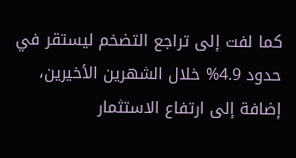كما لفت إلى تراجع التضخم ليستقر في حدود 4.9% خلال الشهرين الأخيرين، إضافة إلى ارتفاع الاستثمار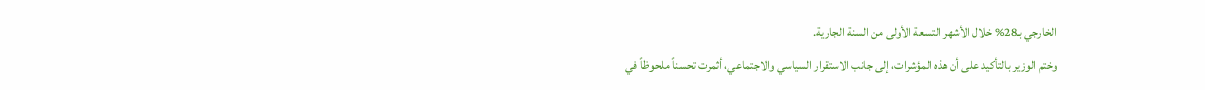الخارجي بـ28% خلال الأشهر التسعة الأولى من السنة الجارية.
وختم الوزير بالتأكيد على أن هذه المؤشرات، إلى جانب الاستقرار السياسي والاجتماعي، أثمرت تحسناً ملحوظاً في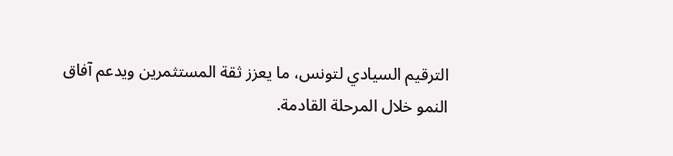الترقيم السيادي لتونس، ما يعزز ثقة المستثمرين ويدعم آفاق النمو خلال المرحلة القادمة.